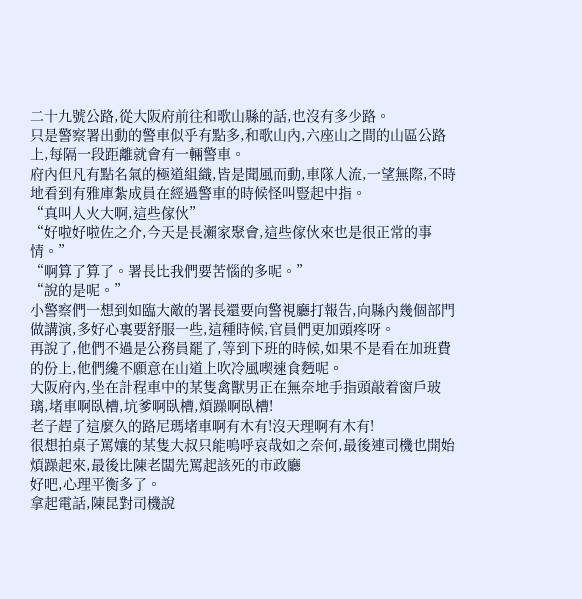二十九號公路,從大阪府前往和歌山縣的話,也沒有多少路。
只是警察署出動的警車似乎有點多,和歌山內,六座山之間的山區公路上,每隔一段距離就會有一輛警車。
府內但凡有點名氣的極道組織,皆是聞風而動,車隊人流,一望無際,不時地看到有雅庫紮成員在經過警車的時候怪叫豎起中指。
“真叫人火大啊,這些傢伙”
“好啦好啦佐之介,今天是長瀨家聚會,這些傢伙來也是很正常的事情。”
“啊算了算了。署長比我們要苦惱的多呢。”
“說的是呢。”
小警察們一想到如臨大敵的署長還要向警視廳打報告,向縣內幾個部門做講演,多好心裏要舒服一些,這種時候,官員們更加頭疼呀。
再說了,他們不過是公務員罷了,等到下班的時候,如果不是看在加班費的份上,他們纔不願意在山道上吹冷風喫速食麪呢。
大阪府內,坐在計程車中的某隻禽獸男正在無奈地手指頭敲着窗戶玻璃,堵車啊臥槽,坑爹啊臥槽,煩躁啊臥槽!
老子趕了這麼久的路尼瑪堵車啊有木有!沒天理啊有木有!
很想拍桌子罵孃的某隻大叔只能嗚呼哀哉如之奈何,最後連司機也開始煩躁起來,最後比陳老闆先罵起該死的市政廳
好吧,心理平衡多了。
拿起電話,陳昆對司機說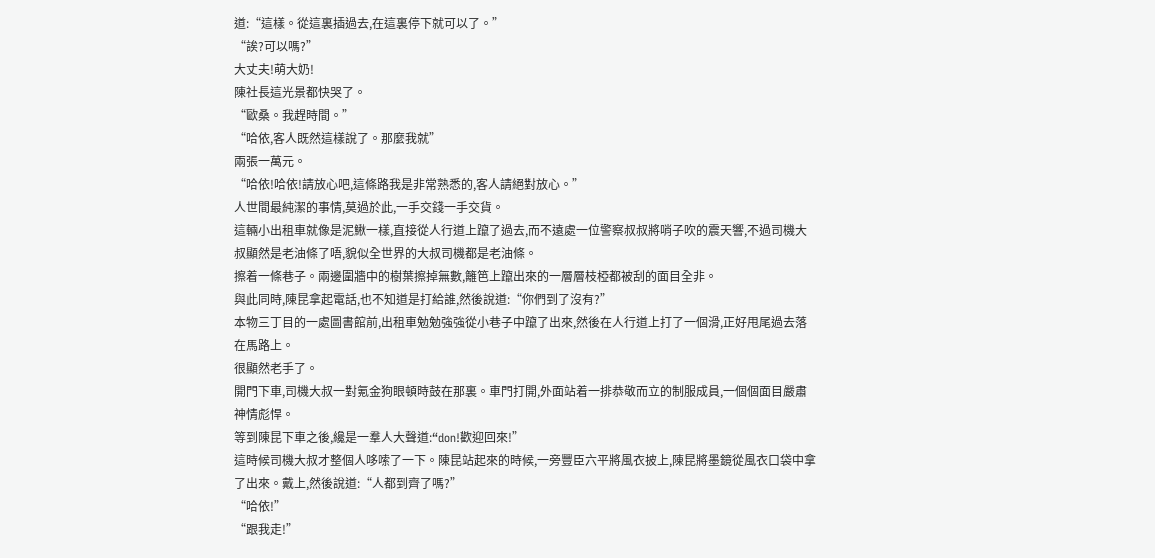道:“這樣。從這裏插過去,在這裏停下就可以了。”
“誒?可以嗎?”
大丈夫!萌大奶!
陳社長這光景都快哭了。
“歐桑。我趕時間。”
“哈依,客人既然這樣說了。那麼我就”
兩張一萬元。
“哈依!哈依!請放心吧,這條路我是非常熟悉的,客人請絕對放心。”
人世間最純潔的事情,莫過於此,一手交錢一手交貨。
這輛小出租車就像是泥鰍一樣,直接從人行道上躥了過去,而不遠處一位警察叔叔將哨子吹的震天響,不過司機大叔顯然是老油條了唔,貌似全世界的大叔司機都是老油條。
擦着一條巷子。兩邊圍牆中的樹葉擦掉無數,籬笆上躥出來的一層層枝椏都被刮的面目全非。
與此同時,陳昆拿起電話,也不知道是打給誰,然後說道:“你們到了沒有?”
本物三丁目的一處圖書館前,出租車勉勉強強從小巷子中躥了出來,然後在人行道上打了一個滑,正好甩尾過去落在馬路上。
很顯然老手了。
開門下車,司機大叔一對氪金狗眼頓時鼓在那裏。車門打開,外面站着一排恭敬而立的制服成員,一個個面目嚴肅神情彪悍。
等到陳昆下車之後,纔是一羣人大聲道:“don!歡迎回來!”
這時候司機大叔才整個人哆嗦了一下。陳昆站起來的時候,一旁豐臣六平將風衣披上,陳昆將墨鏡從風衣口袋中拿了出來。戴上,然後說道:“人都到齊了嗎?”
“哈依!”
“跟我走!”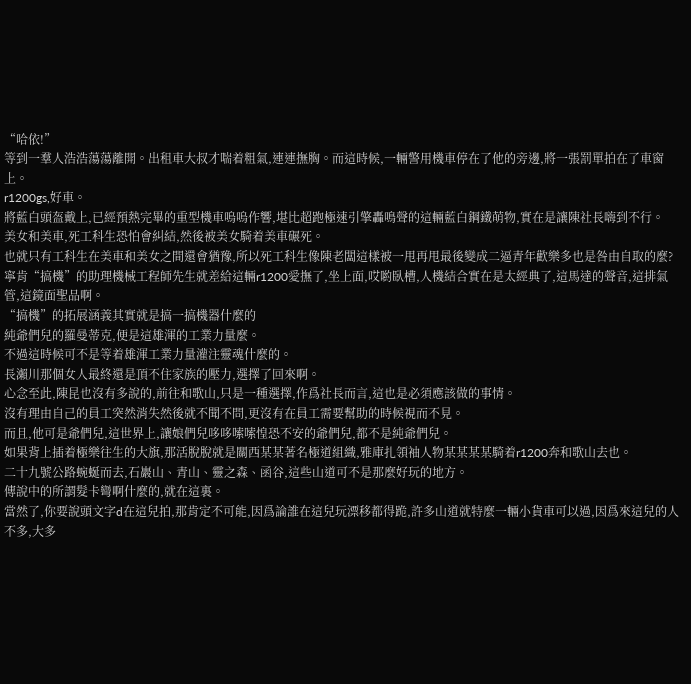“哈依!”
等到一羣人浩浩蕩蕩離開。出租車大叔才喘着粗氣,連連撫胸。而這時候,一輛警用機車停在了他的旁邊,將一張罰單拍在了車窗上。
r1200gs,好車。
將藍白頭盔戴上,已經預熱完畢的重型機車嗚嗚作響,堪比超跑極速引擎轟鳴聲的這輛藍白鋼鐵萌物,實在是讓陳社長嗨到不行。
美女和美車,死工科生恐怕會糾結,然後被美女騎着美車碾死。
也就只有工科生在美車和美女之間還會猶豫,所以死工科生像陳老闆這樣被一甩再甩最後變成二逼青年歡樂多也是咎由自取的麼?
寧肯“搞機”的助理機械工程師先生就差給這輛r1200愛撫了,坐上面,哎喲臥槽,人機結合實在是太經典了,這馬達的聲音,這排氣管,這鏡面聖品啊。
“搞機”的拓展涵義其實就是搞一搞機器什麼的
純爺們兒的羅曼蒂克,便是這雄渾的工業力量麼。
不過這時候可不是等着雄渾工業力量灌注靈魂什麼的。
長瀨川那個女人最終還是頂不住家族的壓力,選擇了回來啊。
心念至此,陳昆也沒有多說的,前往和歌山,只是一種選擇,作爲社長而言,這也是必須應該做的事情。
沒有理由自己的員工突然消失然後就不聞不問,更沒有在員工需要幫助的時候視而不見。
而且,他可是爺們兒,這世界上,讓娘們兒哆哆嗦嗦惶恐不安的爺們兒,都不是純爺們兒。
如果背上插着極樂往生的大旗,那活脫脫就是關西某某著名極道組織,雅庫扎領袖人物某某某某騎着r1200奔和歌山去也。
二十九號公路蜿蜒而去,石巖山、青山、靈之森、函谷,這些山道可不是那麼好玩的地方。
傳說中的所謂髮卡彎啊什麼的,就在這裏。
當然了,你要說頭文字d在這兒拍,那肯定不可能,因爲論誰在這兒玩漂移都得跪,許多山道就特麼一輛小貨車可以過,因爲來這兒的人不多,大多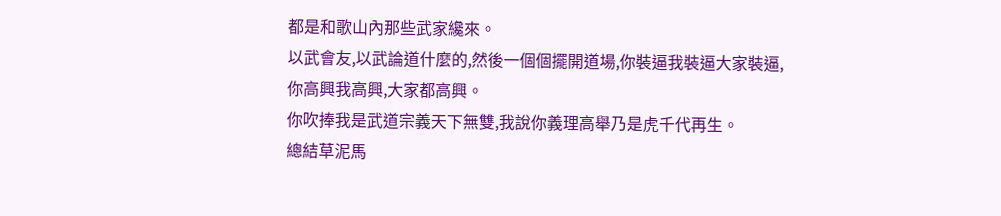都是和歌山內那些武家纔來。
以武會友,以武論道什麼的,然後一個個擺開道場,你裝逼我裝逼大家裝逼,你高興我高興,大家都高興。
你吹捧我是武道宗義天下無雙,我說你義理高舉乃是虎千代再生。
總結草泥馬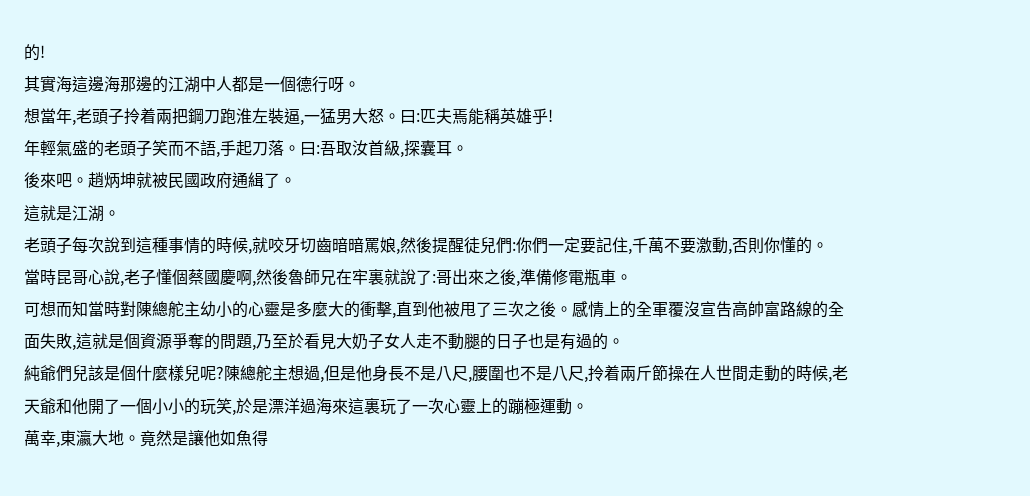的!
其實海這邊海那邊的江湖中人都是一個德行呀。
想當年,老頭子拎着兩把鋼刀跑淮左裝逼,一猛男大怒。曰:匹夫焉能稱英雄乎!
年輕氣盛的老頭子笑而不語,手起刀落。曰:吾取汝首級,探囊耳。
後來吧。趙炳坤就被民國政府通緝了。
這就是江湖。
老頭子每次說到這種事情的時候,就咬牙切齒暗暗罵娘,然後提醒徒兒們:你們一定要記住,千萬不要激動,否則你懂的。
當時昆哥心說,老子懂個蔡國慶啊,然後魯師兄在牢裏就說了:哥出來之後,準備修電瓶車。
可想而知當時對陳總舵主幼小的心靈是多麼大的衝擊,直到他被甩了三次之後。感情上的全軍覆沒宣告高帥富路線的全面失敗,這就是個資源爭奪的問題,乃至於看見大奶子女人走不動腿的日子也是有過的。
純爺們兒該是個什麼樣兒呢?陳總舵主想過,但是他身長不是八尺,腰圍也不是八尺,拎着兩斤節操在人世間走動的時候,老天爺和他開了一個小小的玩笑,於是漂洋過海來這裏玩了一次心靈上的蹦極運動。
萬幸,東瀛大地。竟然是讓他如魚得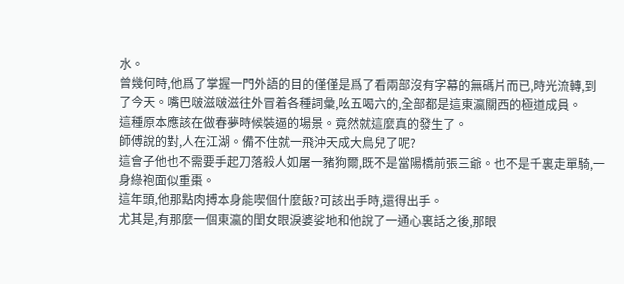水。
曾幾何時,他爲了掌握一門外語的目的僅僅是爲了看兩部沒有字幕的無碼片而已,時光流轉,到了今天。嘴巴啵滋啵滋往外冒着各種詞彙,吆五喝六的,全部都是這東瀛關西的極道成員。
這種原本應該在做春夢時候裝逼的場景。竟然就這麼真的發生了。
師傅說的對,人在江湖。備不住就一飛沖天成大鳥兒了呢?
這會子他也不需要手起刀落殺人如屠一豬狗爾,既不是當陽橋前張三爺。也不是千裏走單騎,一身綠袍面似重棗。
這年頭,他那點肉搏本身能喫個什麼飯?可該出手時,還得出手。
尤其是,有那麼一個東瀛的閨女眼淚婆娑地和他說了一通心裏話之後,那眼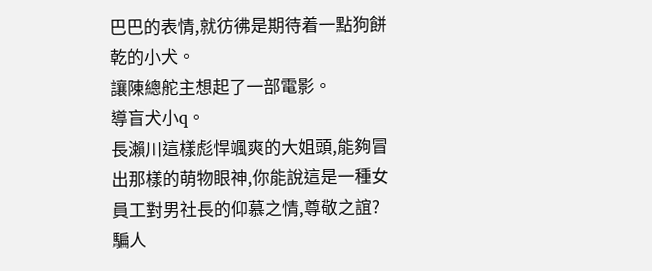巴巴的表情,就彷彿是期待着一點狗餅乾的小犬。
讓陳總舵主想起了一部電影。
導盲犬小q。
長瀨川這樣彪悍颯爽的大姐頭,能夠冒出那樣的萌物眼神,你能說這是一種女員工對男社長的仰慕之情,尊敬之誼?
騙人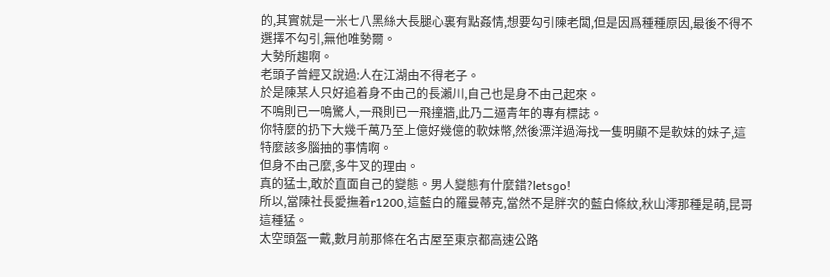的,其實就是一米七八黑絲大長腿心裏有點姦情,想要勾引陳老闆,但是因爲種種原因,最後不得不選擇不勾引,無他唯勢爾。
大勢所趨啊。
老頭子曾經又說過:人在江湖由不得老子。
於是陳某人只好追着身不由己的長瀨川,自己也是身不由己起來。
不鳴則已一鳴驚人,一飛則已一飛撞牆,此乃二逼青年的專有標誌。
你特麼的扔下大幾千萬乃至上億好幾億的軟妹幣,然後漂洋過海找一隻明顯不是軟妹的妹子,這特麼該多腦抽的事情啊。
但身不由己麼,多牛叉的理由。
真的猛士,敢於直面自己的變態。男人變態有什麼錯?letsgo!
所以,當陳社長愛撫着r1200,這藍白的羅曼蒂克,當然不是胖次的藍白條紋,秋山澪那種是萌,昆哥這種猛。
太空頭盔一戴,數月前那條在名古屋至東京都高速公路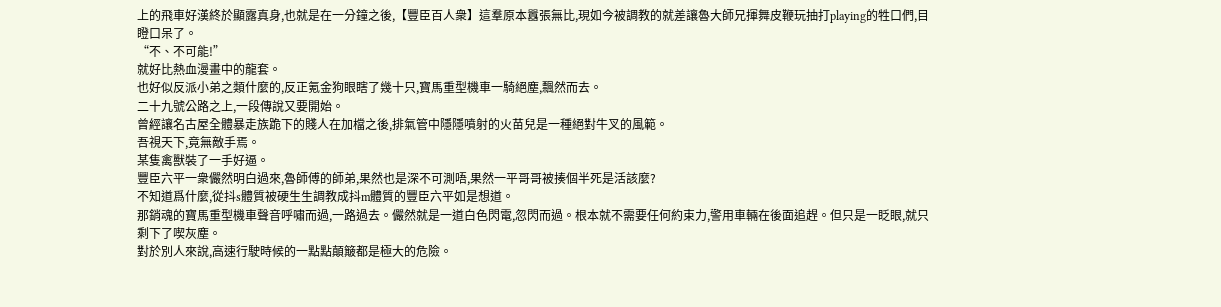上的飛車好漢終於顯露真身,也就是在一分鐘之後,【豐臣百人衆】這羣原本囂張無比,現如今被調教的就差讓魯大師兄揮舞皮鞭玩抽打playing的牲口們,目瞪口呆了。
“不、不可能!”
就好比熱血漫畫中的龍套。
也好似反派小弟之類什麼的,反正氪金狗眼瞎了幾十只,寶馬重型機車一騎絕塵,飄然而去。
二十九號公路之上,一段傳說又要開始。
曾經讓名古屋全體暴走族跪下的賤人在加檔之後,排氣管中隱隱噴射的火苗兒是一種絕對牛叉的風範。
吾視天下,竟無敵手焉。
某隻禽獸裝了一手好逼。
豐臣六平一衆儼然明白過來,魯師傅的師弟,果然也是深不可測唔,果然一平哥哥被揍個半死是活該麼?
不知道爲什麼,從抖s體質被硬生生調教成抖m體質的豐臣六平如是想道。
那銷魂的寶馬重型機車聲音呼嘯而過,一路過去。儼然就是一道白色閃電,忽閃而過。根本就不需要任何約束力,警用車輛在後面追趕。但只是一眨眼,就只剩下了喫灰塵。
對於別人來說,高速行駛時候的一點點顛簸都是極大的危險。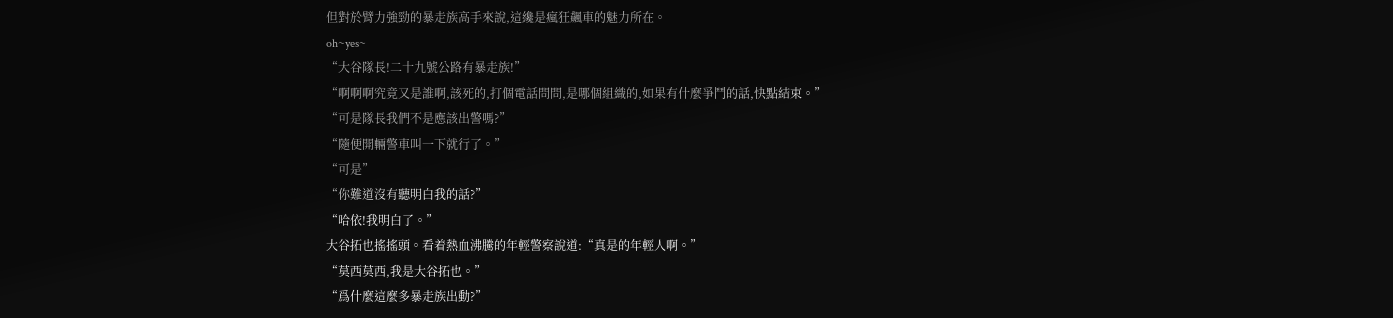但對於臂力強勁的暴走族高手來說,這纔是瘋狂飆車的魅力所在。
oh~yes~
“大谷隊長!二十九號公路有暴走族!”
“啊啊啊究竟又是誰啊,該死的,打個電話問問,是哪個組織的,如果有什麼爭鬥的話,快點結束。”
“可是隊長我們不是應該出警嗎?”
“隨便開輛警車叫一下就行了。”
“可是”
“你難道沒有聽明白我的話?”
“哈依!我明白了。”
大谷拓也搖搖頭。看着熱血沸騰的年輕警察說道:“真是的年輕人啊。”
“莫西莫西,我是大谷拓也。”
“爲什麼這麼多暴走族出動?”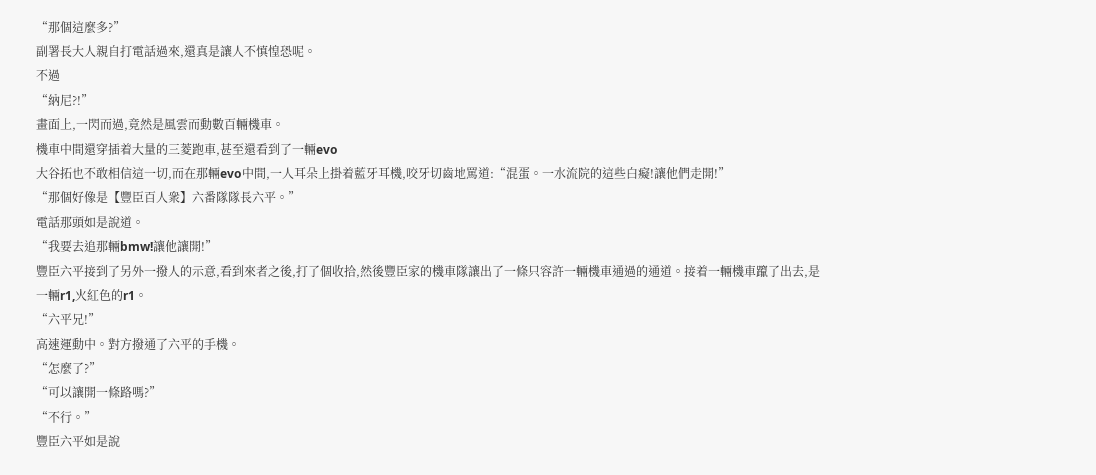“那個這麼多?”
副署長大人親自打電話過來,還真是讓人不慎惶恐呢。
不過
“納尼?!”
畫面上,一閃而過,竟然是風雲而動數百輛機車。
機車中間還穿插着大量的三菱跑車,甚至還看到了一輛evo
大谷拓也不敢相信這一切,而在那輛evo中間,一人耳朵上掛着藍牙耳機,咬牙切齒地罵道:“混蛋。一水流院的這些白癡!讓他們走開!”
“那個好像是【豐臣百人衆】六番隊隊長六平。”
電話那頭如是說道。
“我要去追那輛bmw!讓他讓開!”
豐臣六平接到了另外一撥人的示意,看到來者之後,打了個收拾,然後豐臣家的機車隊讓出了一條只容許一輛機車通過的通道。接着一輛機車躥了出去,是一輛r1,火紅色的r1。
“六平兄!”
高速運動中。對方撥通了六平的手機。
“怎麼了?”
“可以讓開一條路嗎?”
“不行。”
豐臣六平如是說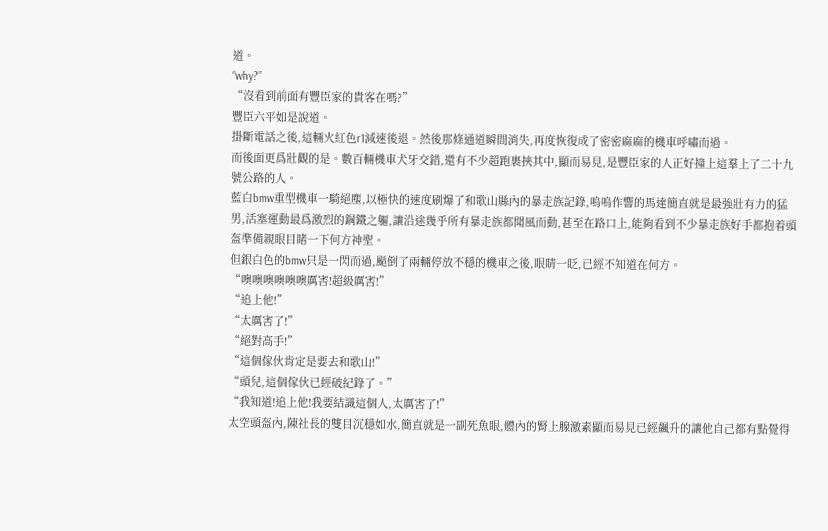道。
“why?”
“沒看到前面有豐臣家的貴客在嗎?”
豐臣六平如是說道。
掛斷電話之後,這輛火紅色r1減速後退。然後那條通道瞬間消失,再度恢復成了密密麻麻的機車呼嘯而過。
而後面更爲壯觀的是。數百輛機車犬牙交錯,還有不少超跑裹挾其中,顯而易見,是豐臣家的人正好撞上這羣上了二十九號公路的人。
藍白bmw重型機車一騎絕塵,以極快的速度刷爆了和歌山縣內的暴走族記錄,嗚嗚作響的馬達簡直就是最強壯有力的猛男,活塞運動最爲激烈的鋼鐵之軀,讓沿途幾乎所有暴走族都聞風而動,甚至在路口上,能夠看到不少暴走族好手都抱着頭盔準備親眼目睹一下何方神聖。
但銀白色的bmw只是一閃而過,颳倒了兩輛停放不穩的機車之後,眼睛一眨,已經不知道在何方。
“噢噢噢噢噢噢厲害!超級厲害!”
“追上他!”
“太厲害了!”
“絕對高手!”
“這個傢伙肯定是要去和歌山!”
“頭兒,這個傢伙已經破紀錄了。”
“我知道!追上他!我要結識這個人,太厲害了!”
太空頭盔內,陳社長的雙目沉穩如水,簡直就是一副死魚眼,體內的腎上腺激素顯而易見已經飆升的讓他自己都有點覺得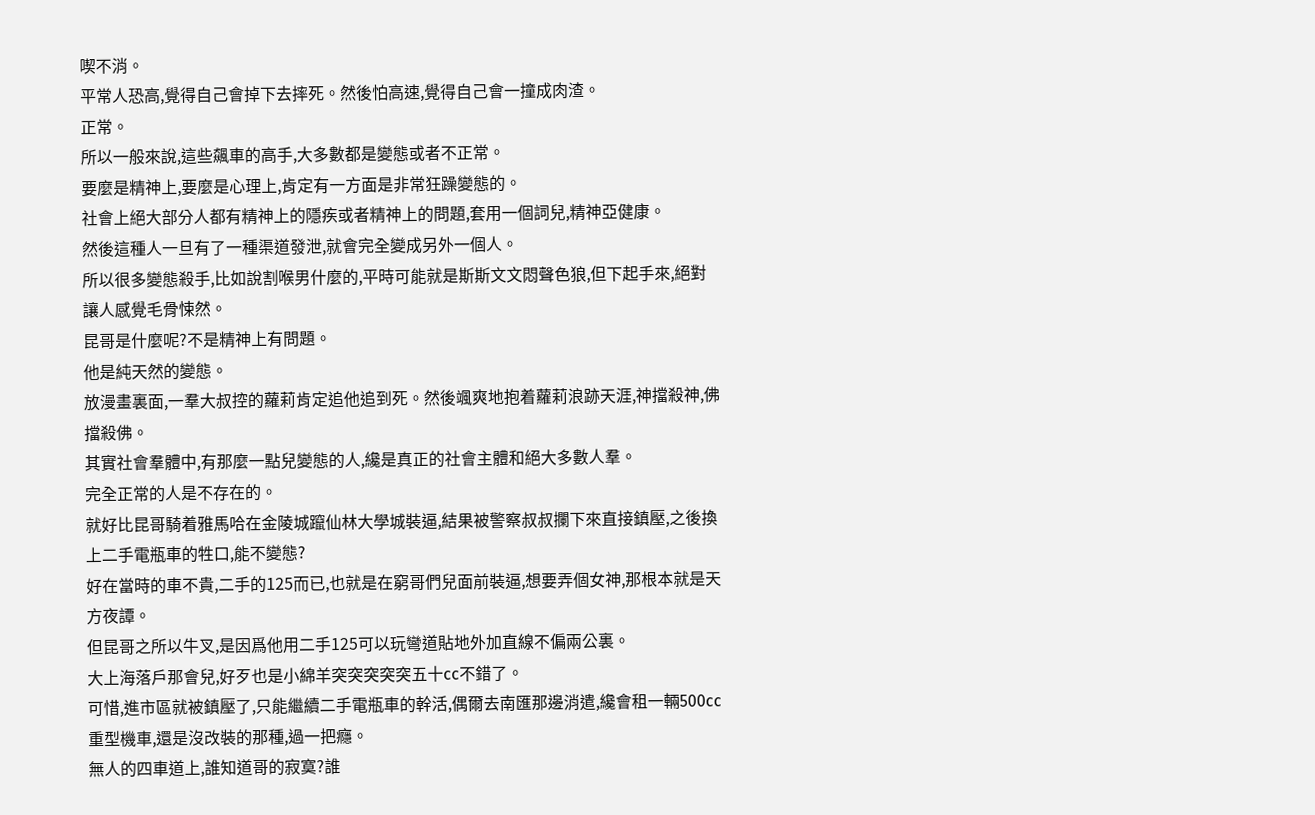喫不消。
平常人恐高,覺得自己會掉下去摔死。然後怕高速,覺得自己會一撞成肉渣。
正常。
所以一般來說,這些飆車的高手,大多數都是變態或者不正常。
要麼是精神上,要麼是心理上,肯定有一方面是非常狂躁變態的。
社會上絕大部分人都有精神上的隱疾或者精神上的問題,套用一個詞兒,精神亞健康。
然後這種人一旦有了一種渠道發泄,就會完全變成另外一個人。
所以很多變態殺手,比如說割喉男什麼的,平時可能就是斯斯文文悶聲色狼,但下起手來,絕對讓人感覺毛骨悚然。
昆哥是什麼呢?不是精神上有問題。
他是純天然的變態。
放漫畫裏面,一羣大叔控的蘿莉肯定追他追到死。然後颯爽地抱着蘿莉浪跡天涯,神擋殺神,佛擋殺佛。
其實社會羣體中,有那麼一點兒變態的人,纔是真正的社會主體和絕大多數人羣。
完全正常的人是不存在的。
就好比昆哥騎着雅馬哈在金陵城躥仙林大學城裝逼,結果被警察叔叔攔下來直接鎮壓,之後換上二手電瓶車的牲口,能不變態?
好在當時的車不貴,二手的125而已,也就是在窮哥們兒面前裝逼,想要弄個女神,那根本就是天方夜譚。
但昆哥之所以牛叉,是因爲他用二手125可以玩彎道貼地外加直線不偏兩公裏。
大上海落戶那會兒,好歹也是小綿羊突突突突突五十cc不錯了。
可惜,進市區就被鎮壓了,只能繼續二手電瓶車的幹活,偶爾去南匯那邊消遣,纔會租一輛500cc重型機車,還是沒改裝的那種,過一把癮。
無人的四車道上,誰知道哥的寂寞?誰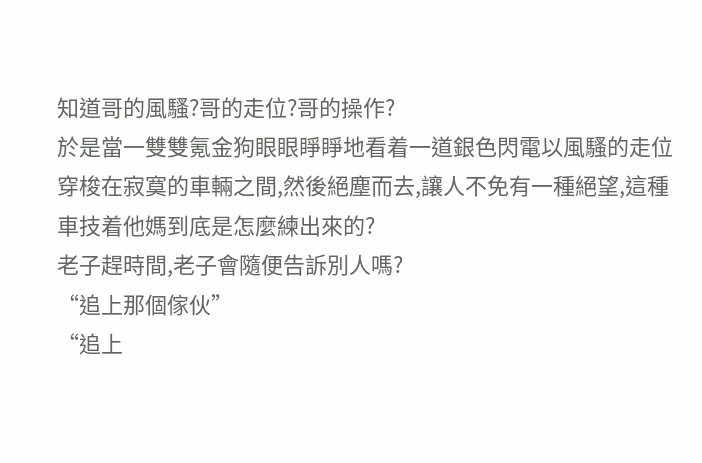知道哥的風騷?哥的走位?哥的操作?
於是當一雙雙氪金狗眼眼睜睜地看着一道銀色閃電以風騷的走位穿梭在寂寞的車輛之間,然後絕塵而去,讓人不免有一種絕望,這種車技着他媽到底是怎麼練出來的?
老子趕時間,老子會隨便告訴別人嗎?
“追上那個傢伙”
“追上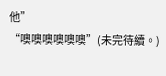他”
“噢噢噢噢噢噢”(未完待續。)